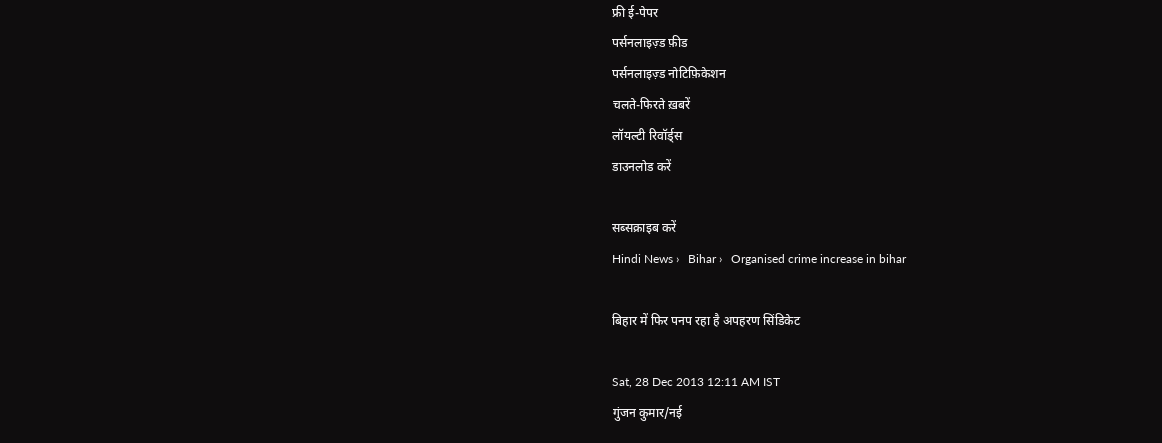फ्री ई-पेपर
पर्सनलाइज़्ड फ़ीड
पर्सनलाइज़्ड नोटिफ़िकेशन
चलते-फिरते ख़बरें
लॉयल्टी रिवॉर्ड्स
डाउनलोड करें

सब्सक्राइब करें
Hindi News ›   Bihar ›   Organised crime increase in bihar

बिहार में फिर पनप रहा है अपहरण सिंडिकेट

Sat, 28 Dec 2013 12:11 AM IST
गुंजन कुमार/नई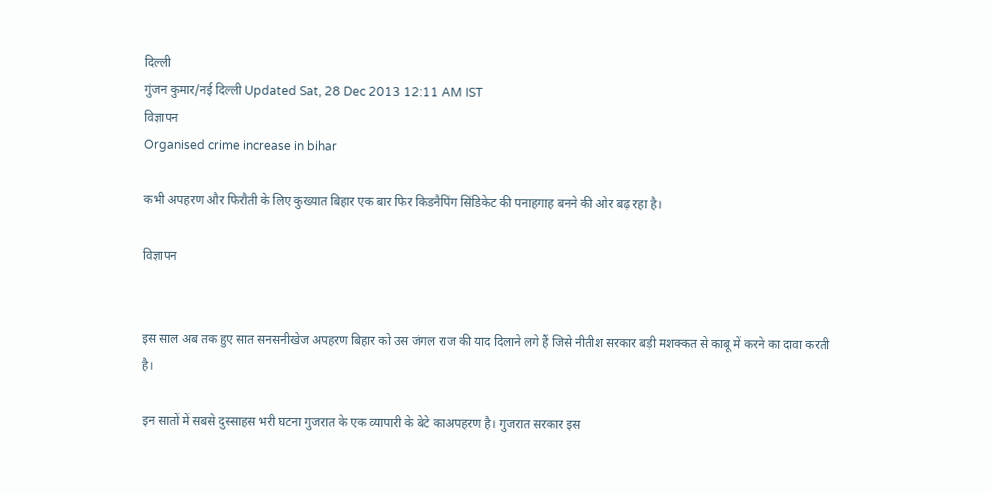दिल्ली
गुंजन कुमार/नई दिल्ली Updated Sat, 28 Dec 2013 12:11 AM IST
विज्ञापन
Organised crime increase in bihar

कभी अपहरण और फिरौती के लिए कुख्यात बिहार एक बार फिर किडनैपिंग सिंडिकेट की पनाहगाह बनने की ओर बढ़ रहा है।

विज्ञापन


इस साल अब तक हुए सात सनसनीखेज अपहरण बिहार को उस जंगल राज की याद दिलाने लगे हैं जिसे नीतीश सरकार बड़ी मशक्कत से काबू में करने का दावा करती है।

इन सातों में सबसे दुस्साहस भरी घटना गुजरात के एक व्यापारी के बेटे काअपहरण है। गुजरात सरकार इस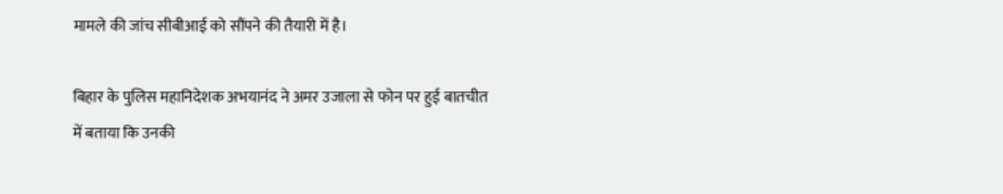मामले की जांच सीबीआई को सौंपने की तैयारी में है।

बिहार के पुलिस महानिदेशक अभयानंद ने अमर उजाला से फोन पर हुई बातचीत में बताया कि उनकी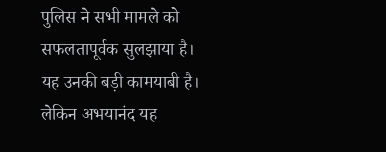पुलिस ने सभी मामले को सफलतापूर्वक सुलझाया है। यह उनकी बड़ी कामयाबी है। लेकिन अभयानंद यह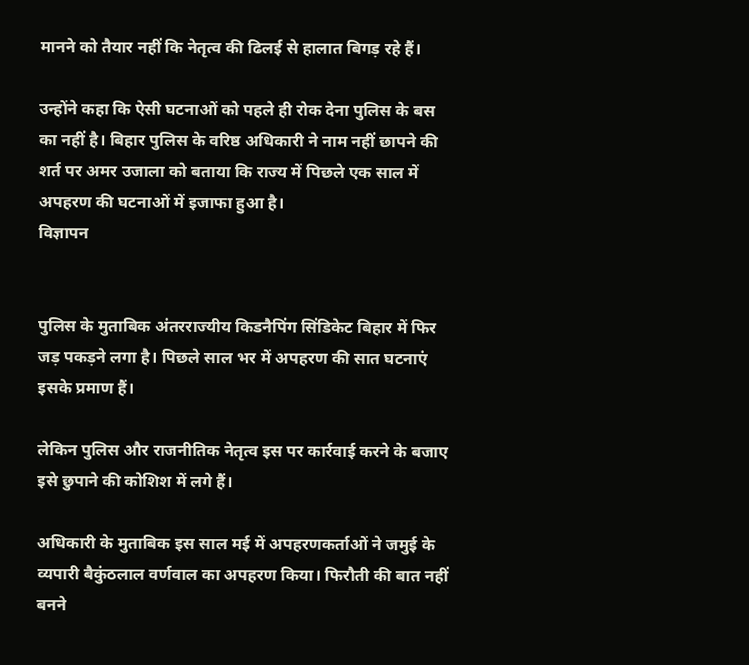मानने को तैयार नहीं कि नेतृत्व की ढिलई से हालात बिगड़ रहे हैं।

उन्होंने कहा कि ऐसी घटनाओं को पहले ही रोक देना पुलिस के बस का नहीं है। बिहार पुलिस के वरिष्ठ अधिकारी ने नाम नहीं छापने की शर्त पर अमर उजाला को बताया कि राज्य में पिछले एक साल में अपहरण की घटनाओं में इजाफा हुआ है।
विज्ञापन


पुलिस के मुताबिक अंतरराज्यीय किडनैपिंग सिंडिकेट बिहार में फिर जड़ पकड़ने लगा है। पिछले साल भर में अपहरण की सात घटनाएं इसके प्रमाण हैं।

लेकिन पुलिस और राजनीतिक नेतृत्व इस पर कार्रवाई करने के बजाए इसे छुपाने की कोशिश में लगे हैं।

अधिकारी के मुताबिक इस साल मई में अपहरणकर्ताओं ने जमुई के व्यपारी बैकुंठलाल वर्णवाल का अपहरण किया। फिरौती की बात नहीं बनने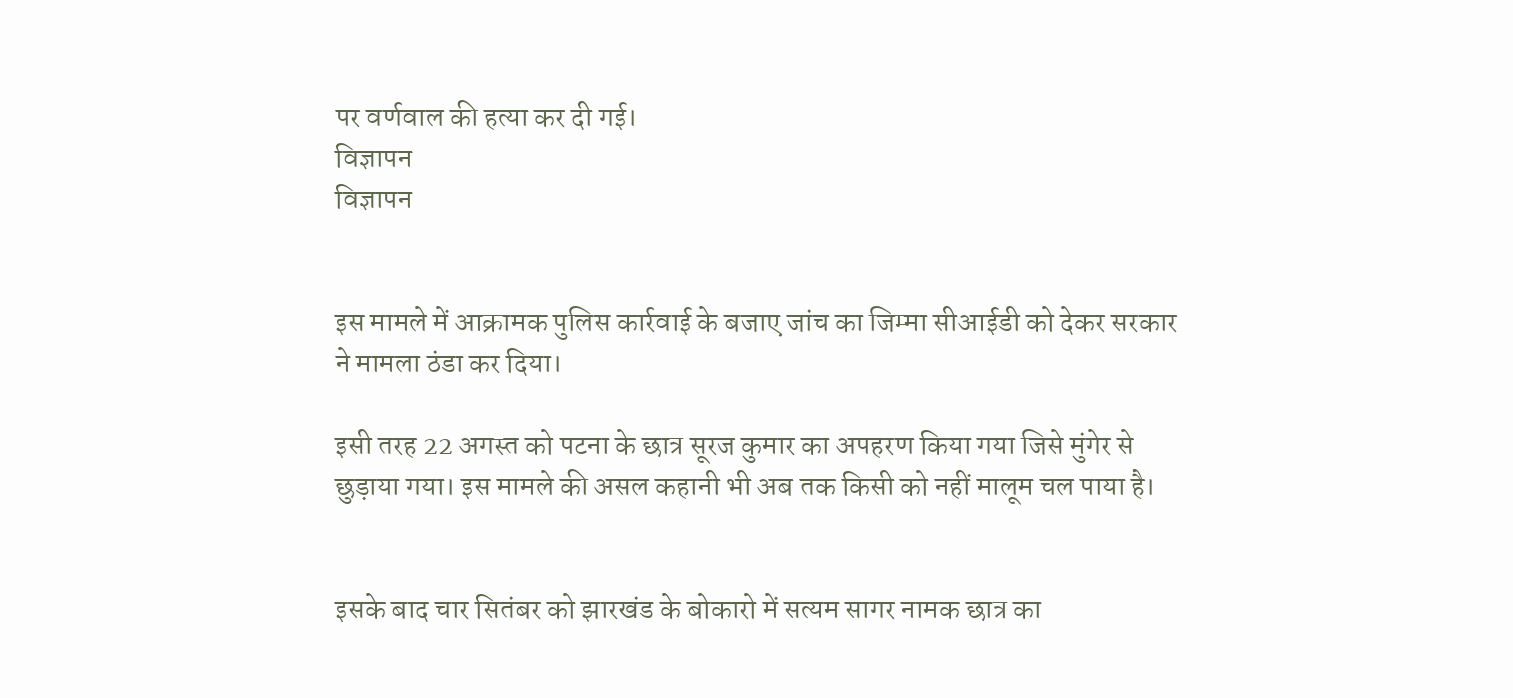पर वर्णवाल की हत्या कर दी गई।
विज्ञापन
विज्ञापन


इस मामले में आक्रामक पुलिस कार्रवाई के बजाए जांच का जिम्मा सीआईडी को देकर सरकार ने मामला ठंडा कर दिया।

इसी तरह 22 अगस्त को पटना के छात्र सूरज कुमार का अपहरण किया गया जिसे मुंगेर से छुड़ाया गया। इस मामले की असल कहानी भी अब तक किसी को नहीं मालूम चल पाया है।


इसके बाद चार सितंबर को झारखंड के बोकारो में सत्यम सागर नामक छात्र का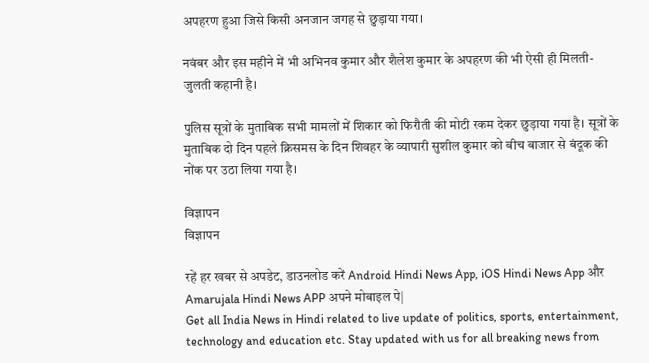अपहरण हुआ जिसे किसी अनजान जगह से छुड़ाया गया।

नवंबर और इस महीने में भी अभिनव कुमार और शैलेश कुमार के अपहरण की भी ऐसी ही मिलती-जुलती कहानी है।

पुलिस सूत्रों के मुताबिक सभी मामलों में शिकार को फिरौती की मोटी रकम देकर छुड़ाया गया है। सूत्रों के मुताबिक दो दिन पहले क्रिसमस के दिन शिवहर के व्यापारी सुशील कुमार को बीच बाजार से बंदूक की नोंक पर उठा लिया गया है।

विज्ञापन
विज्ञापन

रहें हर खबर से अपडेट, डाउनलोड करें Android Hindi News App, iOS Hindi News App और Amarujala Hindi News APP अपने मोबाइल पे|
Get all India News in Hindi related to live update of politics, sports, entertainment, technology and education etc. Stay updated with us for all breaking news from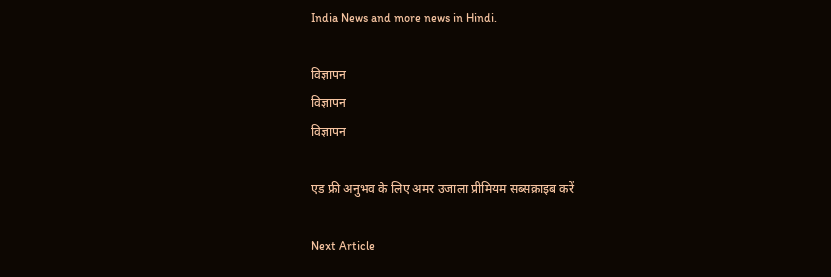India News and more news in Hindi.

विज्ञापन
विज्ञापन
विज्ञापन

एड फ्री अनुभव के लिए अमर उजाला प्रीमियम सब्सक्राइब करें

Next Article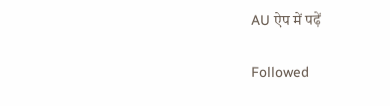AU ऐप में पढ़ें

Followed